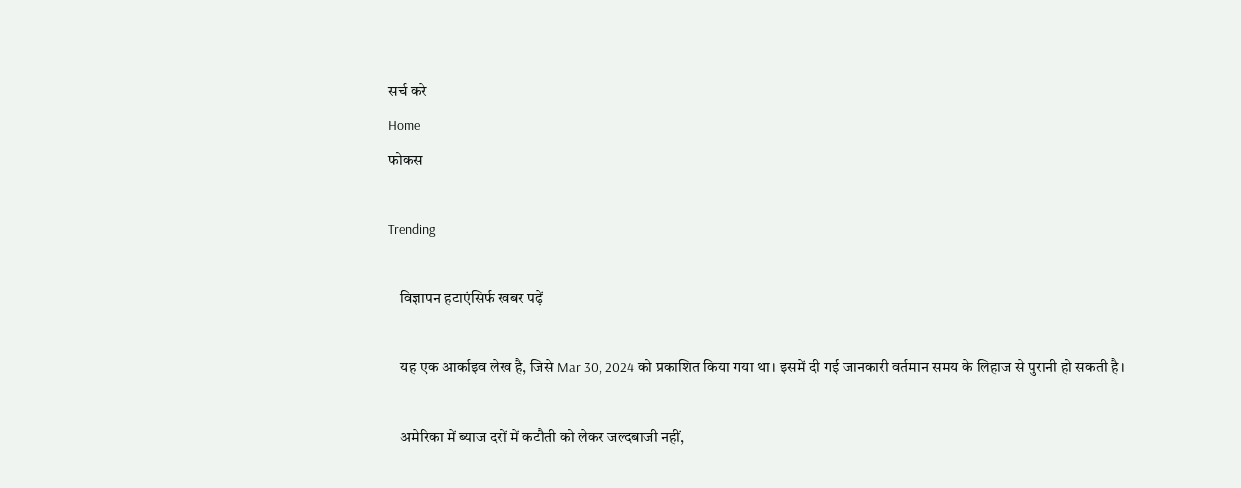सर्च करे
Home
फोकस

Trending

    विज्ञापन हटाएंसिर्फ खबर पढ़ें

    यह एक आर्काइव लेख है, जिसे Mar 30, 2024 को प्रकाशित किया गया था। इसमें दी गई जानकारी वर्तमान समय के लिहाज से पुरानी हो सकती है।

    अमेरिका में ब्याज दरों में कटौती को लेकर जल्दबाजी नहीं,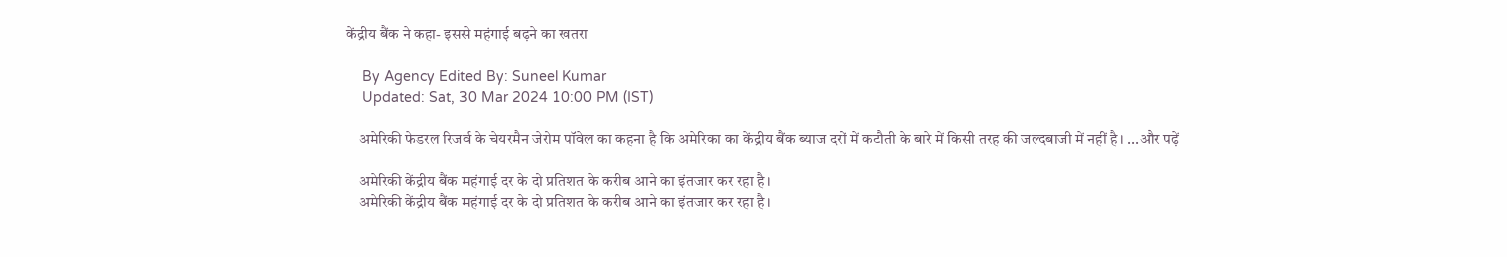केंद्रीय बैंक ने कहा- इससे महंगाई बढ़ने का खतरा

    By Agency Edited By: Suneel Kumar
    Updated: Sat, 30 Mar 2024 10:00 PM (IST)

    अमेरिकी फेडरल रिजर्व के चेयरमैन जेरोम पॉवेल का कहना है कि अमेरिका का केंद्रीय बैंक ब्याज दरों में कटौती के बारे में किसी तरह की जल्दबाजी में नहीं है। ...और पढ़ें

    अमेरिकी केंद्रीय बैंक महंगाई दर के दो प्रतिशत के करीब आने का इंतजार कर रहा है।
    अमेरिकी केंद्रीय बैंक महंगाई दर के दो प्रतिशत के करीब आने का इंतजार कर रहा है।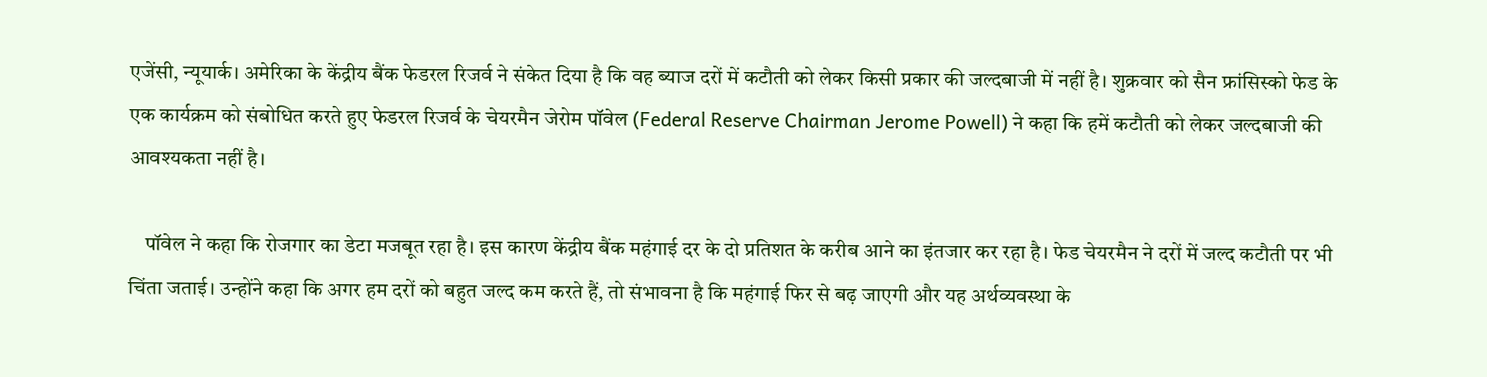एजेंसी, न्यूयार्क। अमेरिका के केंद्रीय बैंक फेडरल रिजर्व ने संकेत दिया है कि वह ब्याज दरों में कटौती को लेकर किसी प्रकार की जल्दबाजी में नहीं है। शुक्रवार को सैन फ्रांसिस्को फेड के एक कार्यक्रम को संबोधित करते हुए फेडरल रिजर्व के चेयरमैन जेरोम पॉवेल (Federal Reserve Chairman Jerome Powell) ने कहा कि हमें कटौती को लेकर जल्दबाजी की आवश्यकता नहीं है।

    पॉवेल ने कहा कि रोजगार का डेटा मजबूत रहा है। इस कारण केंद्रीय बैंक महंगाई दर के दो प्रतिशत के करीब आने का इंतजार कर रहा है। फेड चेयरमैन ने दरों में जल्द कटौती पर भी चिंता जताई। उन्होंने कहा कि अगर हम दरों को बहुत जल्द कम करते हैं, तो संभावना है कि महंगाई फिर से बढ़ जाएगी और यह अर्थव्यवस्था के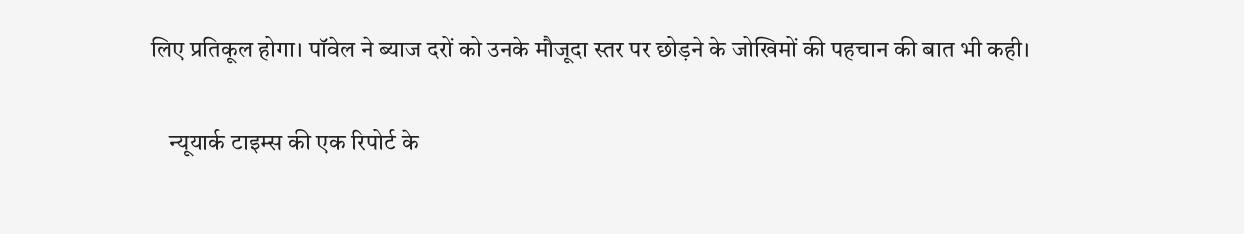लिए प्रतिकूल होगा। पॉवेल ने ब्याज दरों को उनके मौजूदा स्तर पर छोड़ने के जोखिमों की पहचान की बात भी कही।

    न्यूयार्क टाइम्स की एक रिपोर्ट के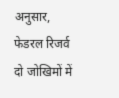अनुसार, फेडरल रिजर्व दो जोखिमों में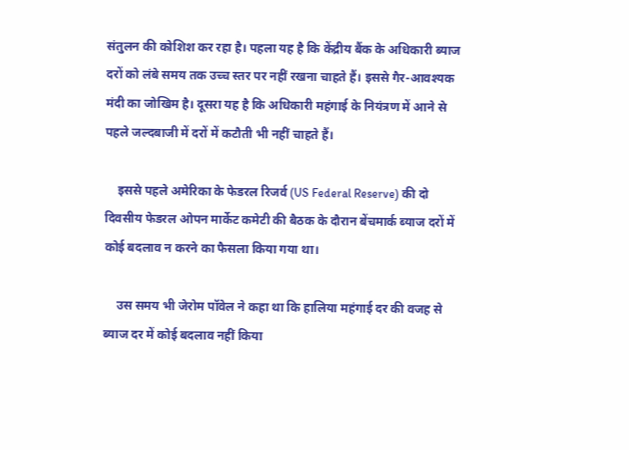संतुलन की कोशिश कर रहा है। पहला यह है कि केंद्रीय बैंक के अधिकारी ब्याज दरों को लंबे समय तक उच्च स्तर पर नहीं रखना चाहते हैं। इससे गैर-आवश्यक मंदी का जोखिम है। दूसरा यह है कि अधिकारी महंगाई के नियंत्रण में आने से पहले जल्दबाजी में दरों में कटौती भी नहीं चाहते हैं।

    इससे पहले अमेरिका के फेडरल रिजर्व (US Federal Reserve) की दो दिवसीय फेडरल ओपन मार्केट कमेटी की बैठक के दौरान बेंचमार्क ब्याज दरों में कोई बदलाव न करने का फैसला किया गया था।

    उस समय भी जेरोम पॉवेल ने कहा था कि हालिया महंगाई दर की वजह से ब्याज दर में कोई बदलाव नहीं किया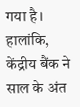गया है। हालांकि, केंद्रीय बैंक ने साल के अंत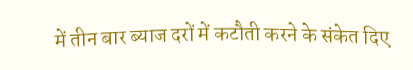में तीन बार ब्याज दरों में कटौती करने के संकेत दिए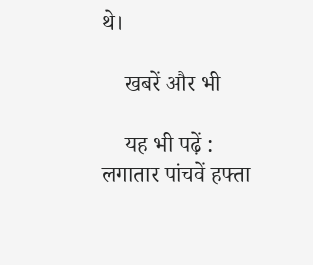थे।

    खबरें और भी

    यह भी पढ़ें : लगातार पांचवें हफ्ता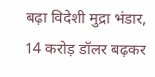बढ़ा विदेशी मुद्रा भंडार, 14 करोड़ डॉलर बढ़कर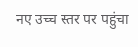नए उच्च स्तर पर पहुंचा